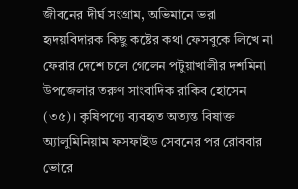জীবনের দীর্ঘ সংগ্রাম, অভিমানে ভরা হৃদয়বিদারক কিছু কষ্টের কথা ফেসবুকে লিখে না ফেরার দেশে চলে গেলেন পটুয়াখালীর দশমিনা উপজেলার তরুণ সাংবাদিক রাকিব হোসেন (৩৫)। কৃষিপণ্যে ব্যবহৃত অত্যন্ত বিষাক্ত অ্যালুমিনিয়াম ফসফাইড সেবনের পর রোববার ভোরে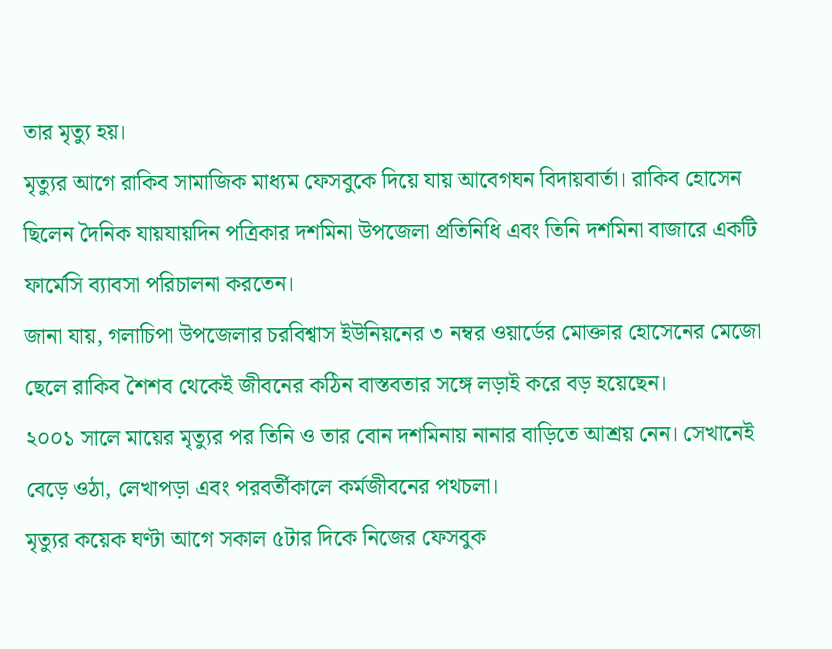তার মৃত্যু হয়।
মৃত্যুর আগে রাকিব সামাজিক মাধ্যম ফেসবুকে দিয়ে যায় আবেগঘন বিদায়বার্তা। রাকিব হোসেন ছিলেন দৈনিক যায়যায়দিন পত্রিকার দশমিনা উপজেলা প্রতিনিধি এবং তিনি দশমিনা বাজারে একটি ফার্মেসি ব্যাবসা পরিচালনা করতেন।
জানা যায়, গলাচিপা উপজেলার চরবিশ্বাস ইউনিয়নের ৩ নম্বর ওয়ার্ডের মোক্তার হোসেনের মেজো ছেলে রাকিব শৈশব থেকেই জীবনের কঠিন বাস্তবতার সঙ্গে লড়াই করে বড় হয়েছেন।
২০০১ সালে মায়ের মৃত্যুর পর তিনি ও তার বোন দশমিনায় নানার বাড়িতে আশ্রয় নেন। সেখানেই বেড়ে ওঠা, লেখাপড়া এবং পরবর্তীকালে কর্মজীবনের পথচলা।
মৃত্যুর কয়েক ঘণ্টা আগে সকাল ৫টার দিকে নিজের ফেসবুক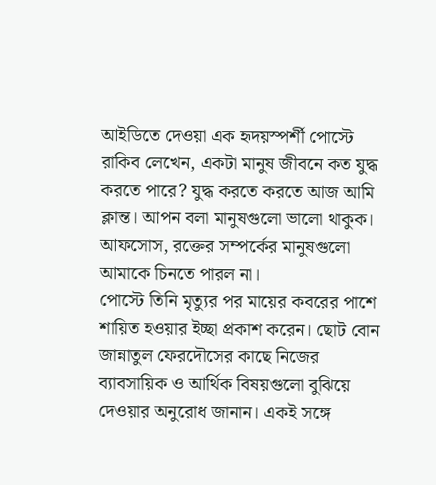আইডিতে দেওয়া এক হৃদয়স্পর্শী পোস্টে রাকিব লেখেন, একটা মানুষ জীবনে কত যুদ্ধ করতে পারে? যুদ্ধ করতে করতে আজ আমি ক্লান্ত। আপন বলা মানুষগুলো ভালো থাকুক। আফসোস, রক্তের সম্পর্কের মানুষগুলো আমাকে চিনতে পারল না।
পোস্টে তিনি মৃত্যুর পর মায়ের কবরের পাশে শায়িত হওয়ার ইচ্ছা প্রকাশ করেন। ছোট বোন জান্নাতুল ফেরদৌসের কাছে নিজের ব্যাবসায়িক ও আর্থিক বিষয়গুলো বুঝিয়ে দেওয়ার অনুরোধ জানান। একই সঙ্গে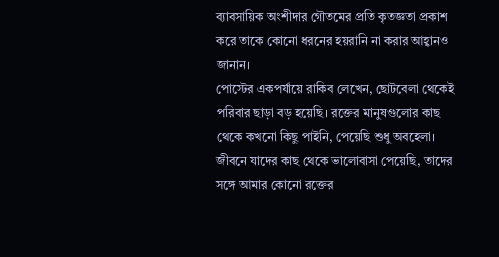ব্যাবসায়িক অংশীদার গৌতমের প্রতি কৃতজ্ঞতা প্রকাশ করে তাকে কোনো ধরনের হয়রানি না করার আহ্বানও জানান।
পোস্টের একপর্যায়ে রাকিব লেখেন, ছোটবেলা থেকেই পরিবার ছাড়া বড় হয়েছি। রক্তের মানুষগুলোর কাছ থেকে কখনো কিছু পাইনি, পেয়েছি শুধু অবহেলা। জীবনে যাদের কাছ থেকে ভালোবাসা পেয়েছি, তাদের সঙ্গে আমার কোনো রক্তের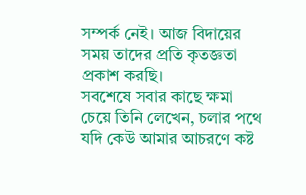সম্পর্ক নেই। আজ বিদায়ের সময় তাদের প্রতি কৃতজ্ঞতা প্রকাশ করছি।
সবশেষে সবার কাছে ক্ষমা চেয়ে তিনি লেখেন, চলার পথে যদি কেউ আমার আচরণে কষ্ট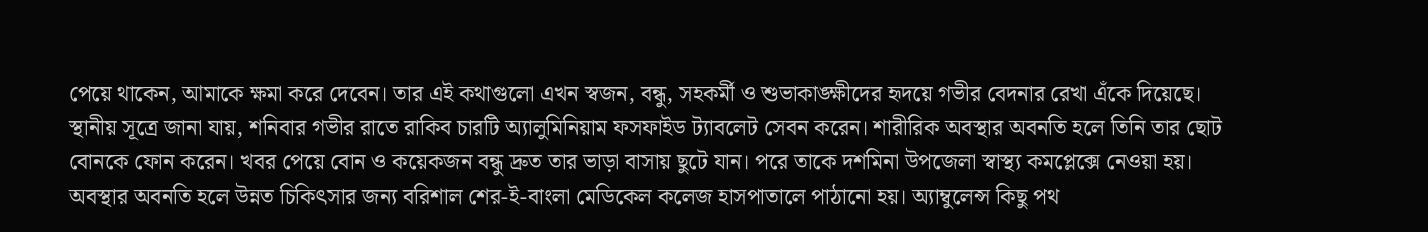পেয়ে থাকেন, আমাকে ক্ষমা করে দেবেন। তার এই কথাগুলো এখন স্বজন, বন্ধু, সহকর্মী ও শুভাকাঙ্ক্ষীদের হৃদয়ে গভীর বেদনার রেখা এঁকে দিয়েছে।
স্থানীয় সূত্রে জানা যায়, শনিবার গভীর রাতে রাকিব চারটি অ্যালুমিনিয়াম ফসফাইড ট্যাবলেট সেবন করেন। শারীরিক অবস্থার অবনতি হলে তিনি তার ছোট বোনকে ফোন করেন। খবর পেয়ে বোন ও কয়েকজন বন্ধু দ্রুত তার ভাড়া বাসায় ছুটে যান। পরে তাকে দশমিনা উপজেলা স্বাস্থ্য কমপ্লেক্সে নেওয়া হয়।
অবস্থার অবনতি হলে উন্নত চিকিৎসার জন্য বরিশাল শের-ই-বাংলা মেডিকেল কলেজ হাসপাতালে পাঠানো হয়। অ্যাম্বুলেন্স কিছু পথ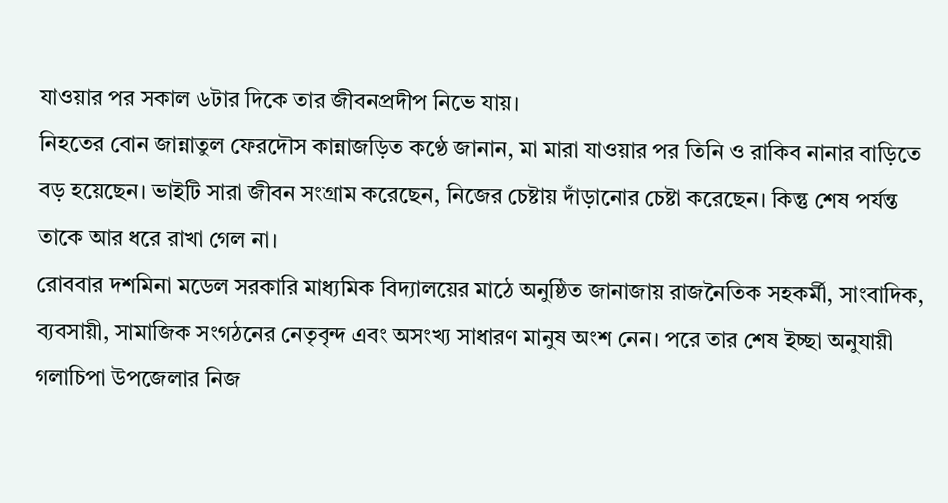যাওয়ার পর সকাল ৬টার দিকে তার জীবনপ্রদীপ নিভে যায়।
নিহতের বোন জান্নাতুল ফেরদৌস কান্নাজড়িত কণ্ঠে জানান, মা মারা যাওয়ার পর তিনি ও রাকিব নানার বাড়িতে বড় হয়েছেন। ভাইটি সারা জীবন সংগ্রাম করেছেন, নিজের চেষ্টায় দাঁড়ানোর চেষ্টা করেছেন। কিন্তু শেষ পর্যন্ত তাকে আর ধরে রাখা গেল না।
রোববার দশমিনা মডেল সরকারি মাধ্যমিক বিদ্যালয়ের মাঠে অনুষ্ঠিত জানাজায় রাজনৈতিক সহকর্মী, সাংবাদিক, ব্যবসায়ী, সামাজিক সংগঠনের নেতৃবৃন্দ এবং অসংখ্য সাধারণ মানুষ অংশ নেন। পরে তার শেষ ইচ্ছা অনুযায়ী গলাচিপা উপজেলার নিজ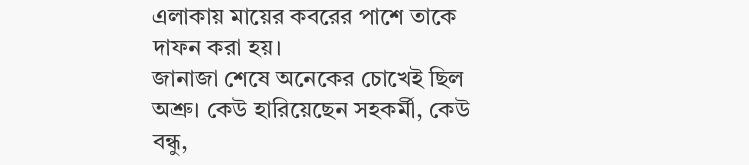এলাকায় মায়ের কবরের পাশে তাকে দাফন করা হয়।
জানাজা শেষে অনেকের চোখেই ছিল অশ্রু। কেউ হারিয়েছেন সহকর্মী, কেউ বন্ধু,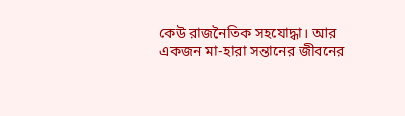কেউ রাজনৈতিক সহযোদ্ধা। আর একজন মা-হারা সন্তানের জীবনের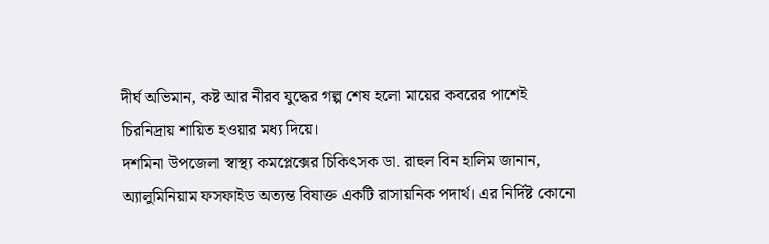দীর্ঘ অভিমান, কষ্ট আর নীরব যুদ্ধের গল্প শেষ হলো মায়ের কবরের পাশেই চিরনিদ্রায় শায়িত হওয়ার মধ্য দিয়ে।
দশমিনা উপজেলা স্বাস্থ্য কমপ্লেক্সের চিকিৎসক ডা. রাহুল বিন হালিম জানান, অ্যালুমিনিয়াম ফসফাইড অত্যন্ত বিষাক্ত একটি রাসায়নিক পদার্থ। এর নির্দিষ্ট কোনো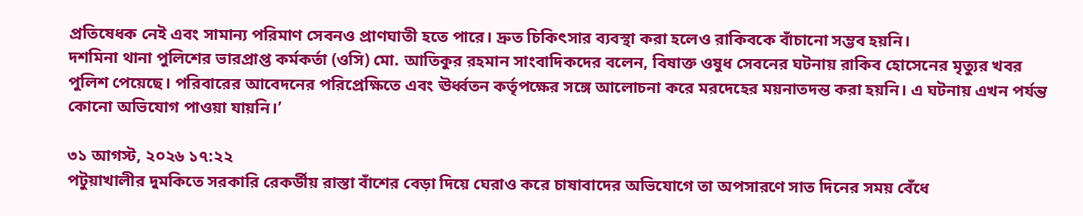প্রতিষেধক নেই এবং সামান্য পরিমাণ সেবনও প্রাণঘাতী হতে পারে। দ্রুত চিকিৎসার ব্যবস্থা করা হলেও রাকিবকে বাঁচানো সম্ভব হয়নি।
দশমিনা থানা পুলিশের ভারপ্রাপ্ত কর্মকর্তা (ওসি) মো. আতিকুর রহমান সাংবাদিকদের বলেন, বিষাক্ত ওষুধ সেবনের ঘটনায় রাকিব হোসেনের মৃত্যুর খবর পুলিশ পেয়েছে। পরিবারের আবেদনের পরিপ্রেক্ষিতে এবং ঊর্ধ্বতন কর্তৃপক্ষের সঙ্গে আলোচনা করে মরদেহের ময়নাতদন্ত করা হয়নি। এ ঘটনায় এখন পর্যন্ত কোনো অভিযোগ পাওয়া যায়নি।’

৩১ আগস্ট, ২০২৬ ১৭:২২
পটুয়াখালীর দুমকিতে সরকারি রেকর্ডীয় রাস্তা বাঁশের বেড়া দিয়ে ঘেরাও করে চাষাবাদের অভিযোগে তা অপসারণে সাত দিনের সময় বেঁধে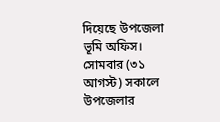দিয়েছে উপজেলা ভূমি অফিস। সোমবার (৩১ আগস্ট) সকালে উপজেলার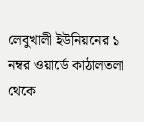লেবুখালী ইউনিয়নের ১ নম্বর ওয়ার্ডে কাঠালতলা থেকে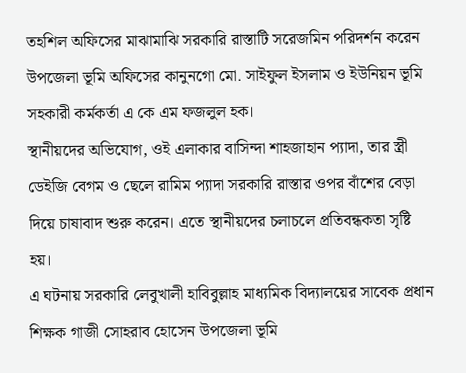তহশিল অফিসের মাঝামাঝি সরকারি রাস্তাটি সরেজমিন পরিদর্শন করেন উপজেলা ভূমি অফিসের কানুনগো মো. সাইফুল ইসলাম ও ইউনিয়ন ভূমি সহকারী কর্মকর্তা এ কে এম ফজলুল হক।
স্থানীয়দের অভিযোগ, ওই এলাকার বাসিন্দা শাহজাহান প্যাদা, তার স্ত্রী ডেইজি বেগম ও ছেলে রামিম প্যাদা সরকারি রাস্তার ওপর বাঁশের বেড়া দিয়ে চাষাবাদ শুরু করেন। এতে স্থানীয়দের চলাচলে প্রতিবন্ধকতা সৃষ্টি হয়।
এ ঘটনায় সরকারি লেবুখালী হাবিবুল্লাহ মাধ্যমিক বিদ্যালয়ের সাবেক প্রধান শিক্ষক গাজী সোহরাব হোসেন উপজেলা ভূমি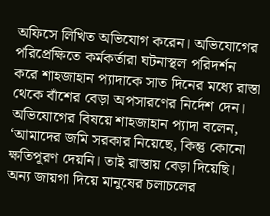অফিসে লিখিত অভিযোগ করেন। অভিযোগের পরিপ্রেক্ষিতে কর্মকর্তারা ঘটনাস্থল পরিদর্শন করে শাহজাহান প্যাদাকে সাত দিনের মধ্যে রাস্তা থেকে বাঁশের বেড়া অপসারণের নির্দেশ দেন।
অভিযোগের বিষয়ে শাহজাহান প্যাদা বলেন, ‘আমাদের জমি সরকার নিয়েছে, কিন্তু কোনো ক্ষতিপূরণ দেয়নি। তাই রাস্তায় বেড়া দিয়েছি। অন্য জায়গা দিয়ে মানুষের চলাচলের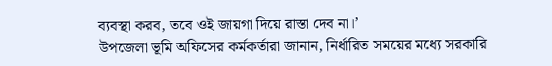ব্যবস্থা করব, তবে ওই জায়গা দিয়ে রাস্তা দেব না।’
উপজেলা ভূমি অফিসের কর্মকর্তারা জানান, নির্ধারিত সময়ের মধ্যে সরকারি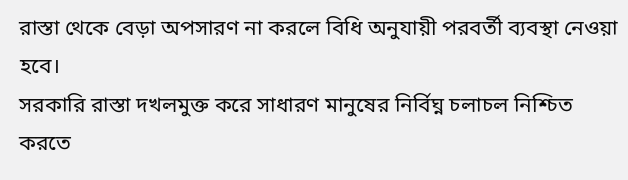রাস্তা থেকে বেড়া অপসারণ না করলে বিধি অনুযায়ী পরবর্তী ব্যবস্থা নেওয়া হবে।
সরকারি রাস্তা দখলমুক্ত করে সাধারণ মানুষের নির্বিঘ্ন চলাচল নিশ্চিত করতে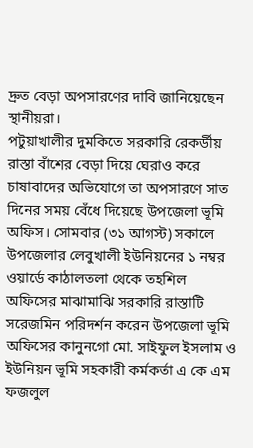দ্রুত বেড়া অপসারণের দাবি জানিয়েছেন স্থানীয়রা।
পটুয়াখালীর দুমকিতে সরকারি রেকর্ডীয় রাস্তা বাঁশের বেড়া দিয়ে ঘেরাও করে চাষাবাদের অভিযোগে তা অপসারণে সাত দিনের সময় বেঁধে দিয়েছে উপজেলা ভূমি অফিস। সোমবার (৩১ আগস্ট) সকালে উপজেলার লেবুখালী ইউনিয়নের ১ নম্বর ওয়ার্ডে কাঠালতলা থেকে তহশিল অফিসের মাঝামাঝি সরকারি রাস্তাটি সরেজমিন পরিদর্শন করেন উপজেলা ভূমি অফিসের কানুনগো মো. সাইফুল ইসলাম ও ইউনিয়ন ভূমি সহকারী কর্মকর্তা এ কে এম ফজলুল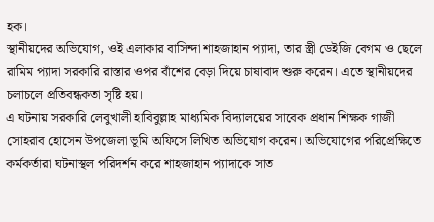হক।
স্থানীয়দের অভিযোগ, ওই এলাকার বাসিন্দা শাহজাহান প্যাদা, তার স্ত্রী ডেইজি বেগম ও ছেলে রামিম প্যাদা সরকারি রাস্তার ওপর বাঁশের বেড়া দিয়ে চাষাবাদ শুরু করেন। এতে স্থানীয়দের চলাচলে প্রতিবন্ধকতা সৃষ্টি হয়।
এ ঘটনায় সরকারি লেবুখালী হাবিবুল্লাহ মাধ্যমিক বিদ্যালয়ের সাবেক প্রধান শিক্ষক গাজী সোহরাব হোসেন উপজেলা ভূমি অফিসে লিখিত অভিযোগ করেন। অভিযোগের পরিপ্রেক্ষিতে কর্মকর্তারা ঘটনাস্থল পরিদর্শন করে শাহজাহান প্যাদাকে সাত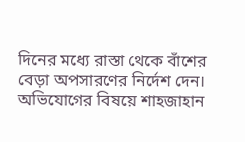দিনের মধ্যে রাস্তা থেকে বাঁশের বেড়া অপসারণের নির্দেশ দেন।
অভিযোগের বিষয়ে শাহজাহান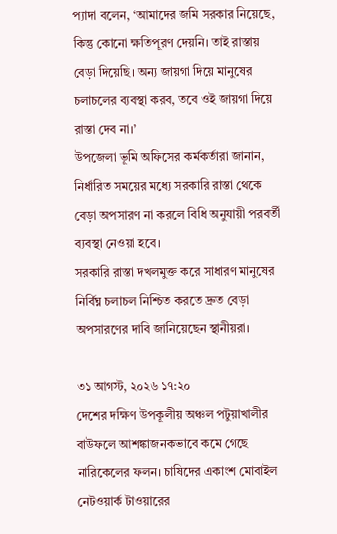প্যাদা বলেন, ‘আমাদের জমি সরকার নিয়েছে, কিন্তু কোনো ক্ষতিপূরণ দেয়নি। তাই রাস্তায় বেড়া দিয়েছি। অন্য জায়গা দিয়ে মানুষের চলাচলের ব্যবস্থা করব, তবে ওই জায়গা দিয়ে রাস্তা দেব না।’
উপজেলা ভূমি অফিসের কর্মকর্তারা জানান, নির্ধারিত সময়ের মধ্যে সরকারি রাস্তা থেকে বেড়া অপসারণ না করলে বিধি অনুযায়ী পরবর্তী ব্যবস্থা নেওয়া হবে।
সরকারি রাস্তা দখলমুক্ত করে সাধারণ মানুষের নির্বিঘ্ন চলাচল নিশ্চিত করতে দ্রুত বেড়া অপসারণের দাবি জানিয়েছেন স্থানীয়রা।

৩১ আগস্ট, ২০২৬ ১৭:২০
দেশের দক্ষিণ উপকূলীয় অঞ্চল পটুয়াখালীর বাউফলে আশঙ্কাজনকভাবে কমে গেছে নারিকেলের ফলন। চাষিদের একাংশ মোবাইল নেটওয়ার্ক টাওয়ারের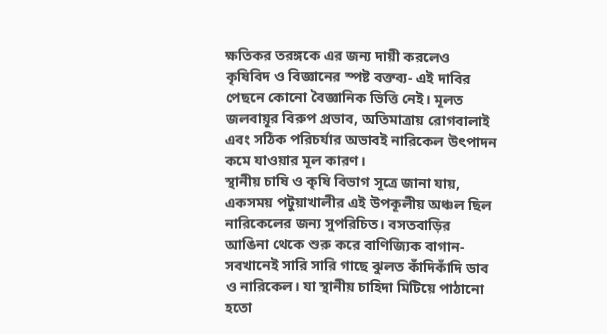ক্ষতিকর তরঙ্গকে এর জন্য দায়ী করলেও কৃষিবিদ ও বিজ্ঞানের স্পষ্ট বক্তব্য- এই দাবির পেছনে কোনো বৈজ্ঞানিক ভিত্তি নেই। মূলত জলবায়ূর বিরুপ প্রভাব, অতিমাত্রায় রোগবালাই এবং সঠিক পরিচর্যার অভাবই নারিকেল উৎপাদন কমে যাওয়ার মূল কারণ।
স্থানীয় চাষি ও কৃষি বিভাগ সূত্রে জানা যায়, একসময় পটুয়াখালীর এই উপকূলীয় অঞ্চল ছিল নারিকেলের জন্য সুপরিচিত। বসতবাড়ির আঙিনা থেকে শুরু করে বাণিজ্যিক বাগান-সবখানেই সারি সারি গাছে ঝুলত কাঁদিকাঁদি ডাব ও নারিকেল। যা স্থানীয় চাহিদা মিটিয়ে পাঠানো হতো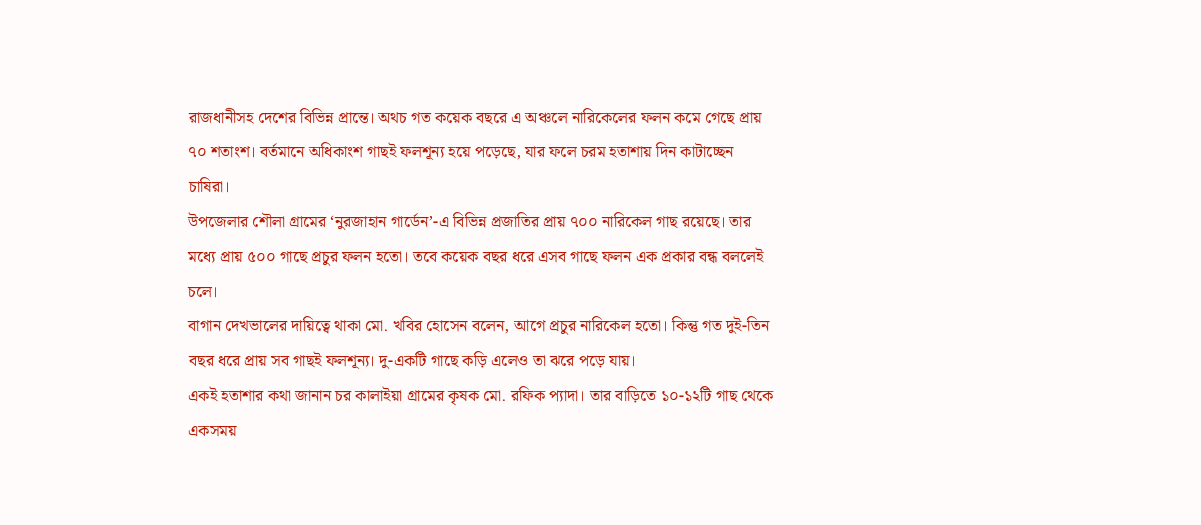রাজধানীসহ দেশের বিভিন্ন প্রান্তে। অথচ গত কয়েক বছরে এ অঞ্চলে নারিকেলের ফলন কমে গেছে প্রায় ৭০ শতাংশ। বর্তমানে অধিকাংশ গাছই ফলশূন্য হয়ে পড়েছে, যার ফলে চরম হতাশায় দিন কাটাচ্ছেন চাষিরা।
উপজেলার শৌলা গ্রামের ‘নুরজাহান গার্ডেন’-এ বিভিন্ন প্রজাতির প্রায় ৭০০ নারিকেল গাছ রয়েছে। তার মধ্যে প্রায় ৫০০ গাছে প্রচুর ফলন হতো। তবে কয়েক বছর ধরে এসব গাছে ফলন এক প্রকার বন্ধ বললেই চলে।
বাগান দেখভালের দায়িত্বে থাকা মো. খবির হোসেন বলেন, আগে প্রচুর নারিকেল হতো। কিন্তু গত দুই-তিন বছর ধরে প্রায় সব গাছই ফলশূন্য। দু-একটি গাছে কড়ি এলেও তা ঝরে পড়ে যায়।
একই হতাশার কথা জানান চর কালাইয়া গ্রামের কৃষক মো. রফিক প্যাদা। তার বাড়িতে ১০-১২টি গাছ থেকে একসময়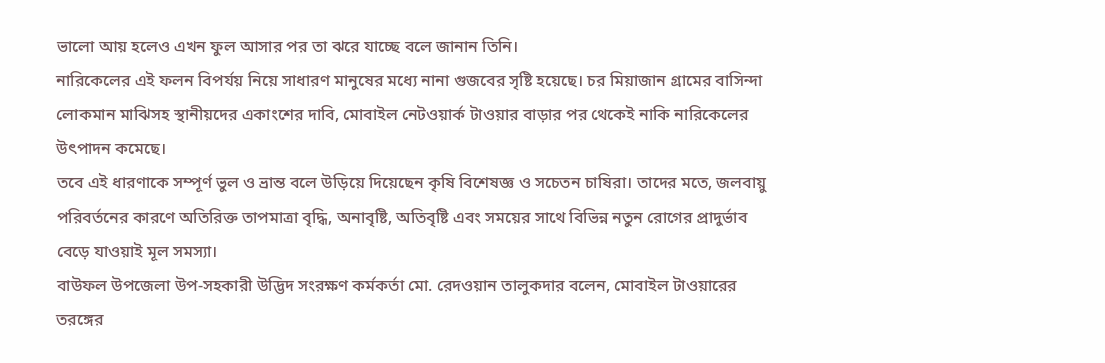ভালো আয় হলেও এখন ফুল আসার পর তা ঝরে যাচ্ছে বলে জানান তিনি।
নারিকেলের এই ফলন বিপর্যয় নিয়ে সাধারণ মানুষের মধ্যে নানা গুজবের সৃষ্টি হয়েছে। চর মিয়াজান গ্রামের বাসিন্দা লোকমান মাঝিসহ স্থানীয়দের একাংশের দাবি, মোবাইল নেটওয়ার্ক টাওয়ার বাড়ার পর থেকেই নাকি নারিকেলের উৎপাদন কমেছে।
তবে এই ধারণাকে সম্পূর্ণ ভুল ও ভ্রান্ত বলে উড়িয়ে দিয়েছেন কৃষি বিশেষজ্ঞ ও সচেতন চাষিরা। তাদের মতে, জলবায়ু পরিবর্তনের কারণে অতিরিক্ত তাপমাত্রা বৃদ্ধি, অনাবৃষ্টি, অতিবৃষ্টি এবং সময়ের সাথে বিভিন্ন নতুন রোগের প্রাদুর্ভাব বেড়ে যাওয়াই মূল সমস্যা।
বাউফল উপজেলা উপ-সহকারী উদ্ভিদ সংরক্ষণ কর্মকর্তা মো. রেদওয়ান তালুকদার বলেন, মোবাইল টাওয়ারের তরঙ্গের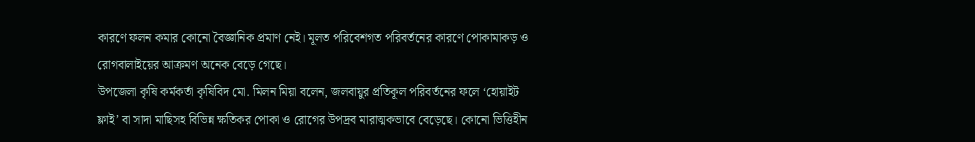কারণে ফলন কমার কোনো বৈজ্ঞানিক প্রমাণ নেই। মূলত পরিবেশগত পরিবর্তনের কারণে পোকামাকড় ও রোগবালাইয়ের আক্রমণ অনেক বেড়ে গেছে।
উপজেলা কৃষি কর্মকর্তা কৃষিবিদ মো. মিলন মিয়া বলেন, জলবায়ুর প্রতিকূল পরিবর্তনের ফলে ‘হোয়াইট ফ্লাই’ বা সাদা মাছিসহ বিভিন্ন ক্ষতিকর পোকা ও রোগের উপদ্রব মারাত্মকভাবে বেড়েছে। কোনো ভিত্তিহীন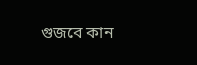গুজবে কান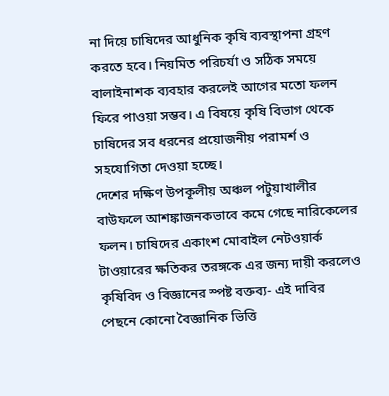না দিয়ে চাষিদের আধুনিক কৃষি ব্যবস্থাপনা গ্রহণ করতে হবে। নিয়মিত পরিচর্যা ও সঠিক সময়ে বালাইনাশক ব্যবহার করলেই আগের মতো ফলন ফিরে পাওয়া সম্ভব। এ বিষয়ে কৃষি বিভাগ থেকে চাষিদের সব ধরনের প্রয়োজনীয় পরামর্শ ও সহযোগিতা দেওয়া হচ্ছে।
দেশের দক্ষিণ উপকূলীয় অঞ্চল পটুয়াখালীর বাউফলে আশঙ্কাজনকভাবে কমে গেছে নারিকেলের ফলন। চাষিদের একাংশ মোবাইল নেটওয়ার্ক টাওয়ারের ক্ষতিকর তরঙ্গকে এর জন্য দায়ী করলেও কৃষিবিদ ও বিজ্ঞানের স্পষ্ট বক্তব্য- এই দাবির পেছনে কোনো বৈজ্ঞানিক ভিত্তি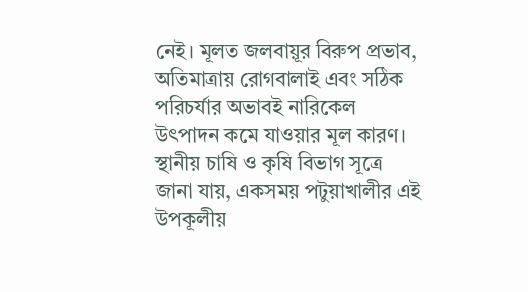নেই। মূলত জলবায়ূর বিরুপ প্রভাব, অতিমাত্রায় রোগবালাই এবং সঠিক পরিচর্যার অভাবই নারিকেল উৎপাদন কমে যাওয়ার মূল কারণ।
স্থানীয় চাষি ও কৃষি বিভাগ সূত্রে জানা যায়, একসময় পটুয়াখালীর এই উপকূলীয়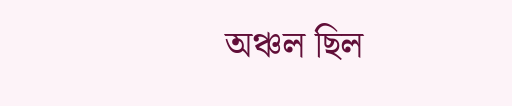অঞ্চল ছিল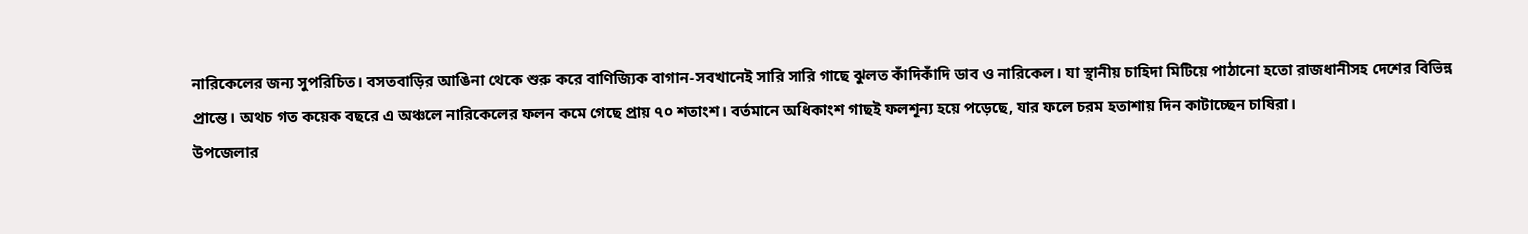নারিকেলের জন্য সুপরিচিত। বসতবাড়ির আঙিনা থেকে শুরু করে বাণিজ্যিক বাগান-সবখানেই সারি সারি গাছে ঝুলত কাঁদিকাঁদি ডাব ও নারিকেল। যা স্থানীয় চাহিদা মিটিয়ে পাঠানো হতো রাজধানীসহ দেশের বিভিন্ন প্রান্তে। অথচ গত কয়েক বছরে এ অঞ্চলে নারিকেলের ফলন কমে গেছে প্রায় ৭০ শতাংশ। বর্তমানে অধিকাংশ গাছই ফলশূন্য হয়ে পড়েছে, যার ফলে চরম হতাশায় দিন কাটাচ্ছেন চাষিরা।
উপজেলার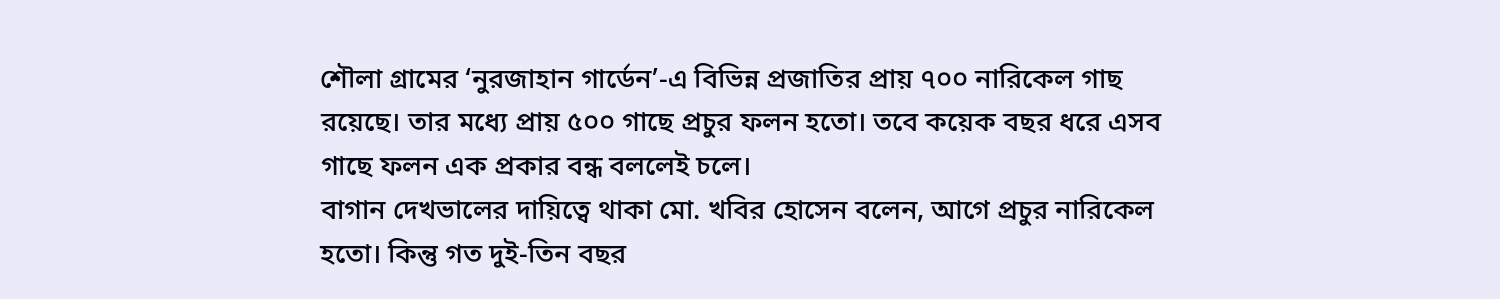শৌলা গ্রামের ‘নুরজাহান গার্ডেন’-এ বিভিন্ন প্রজাতির প্রায় ৭০০ নারিকেল গাছ রয়েছে। তার মধ্যে প্রায় ৫০০ গাছে প্রচুর ফলন হতো। তবে কয়েক বছর ধরে এসব গাছে ফলন এক প্রকার বন্ধ বললেই চলে।
বাগান দেখভালের দায়িত্বে থাকা মো. খবির হোসেন বলেন, আগে প্রচুর নারিকেল হতো। কিন্তু গত দুই-তিন বছর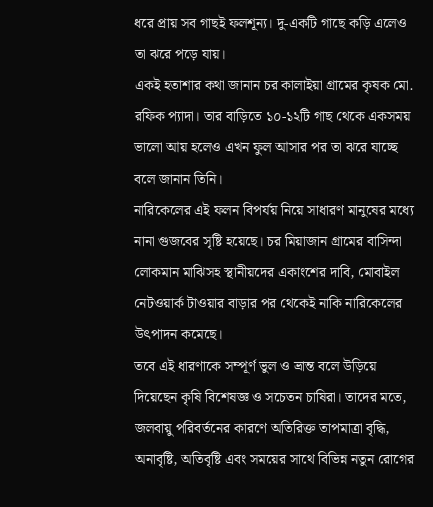ধরে প্রায় সব গাছই ফলশূন্য। দু-একটি গাছে কড়ি এলেও তা ঝরে পড়ে যায়।
একই হতাশার কথা জানান চর কালাইয়া গ্রামের কৃষক মো. রফিক প্যাদা। তার বাড়িতে ১০-১২টি গাছ থেকে একসময় ভালো আয় হলেও এখন ফুল আসার পর তা ঝরে যাচ্ছে বলে জানান তিনি।
নারিকেলের এই ফলন বিপর্যয় নিয়ে সাধারণ মানুষের মধ্যে নানা গুজবের সৃষ্টি হয়েছে। চর মিয়াজান গ্রামের বাসিন্দা লোকমান মাঝিসহ স্থানীয়দের একাংশের দাবি, মোবাইল নেটওয়ার্ক টাওয়ার বাড়ার পর থেকেই নাকি নারিকেলের উৎপাদন কমেছে।
তবে এই ধারণাকে সম্পূর্ণ ভুল ও ভ্রান্ত বলে উড়িয়ে দিয়েছেন কৃষি বিশেষজ্ঞ ও সচেতন চাষিরা। তাদের মতে, জলবায়ু পরিবর্তনের কারণে অতিরিক্ত তাপমাত্রা বৃদ্ধি, অনাবৃষ্টি, অতিবৃষ্টি এবং সময়ের সাথে বিভিন্ন নতুন রোগের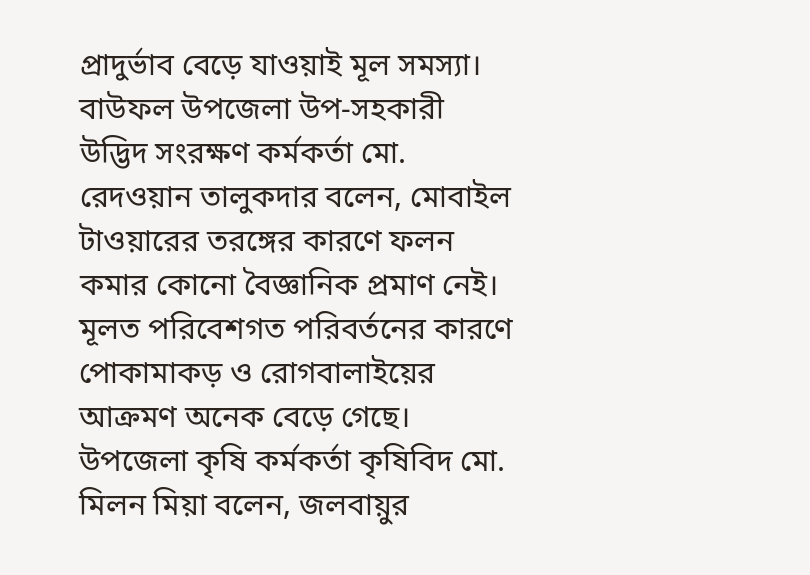প্রাদুর্ভাব বেড়ে যাওয়াই মূল সমস্যা।
বাউফল উপজেলা উপ-সহকারী উদ্ভিদ সংরক্ষণ কর্মকর্তা মো. রেদওয়ান তালুকদার বলেন, মোবাইল টাওয়ারের তরঙ্গের কারণে ফলন কমার কোনো বৈজ্ঞানিক প্রমাণ নেই। মূলত পরিবেশগত পরিবর্তনের কারণে পোকামাকড় ও রোগবালাইয়ের আক্রমণ অনেক বেড়ে গেছে।
উপজেলা কৃষি কর্মকর্তা কৃষিবিদ মো. মিলন মিয়া বলেন, জলবায়ুর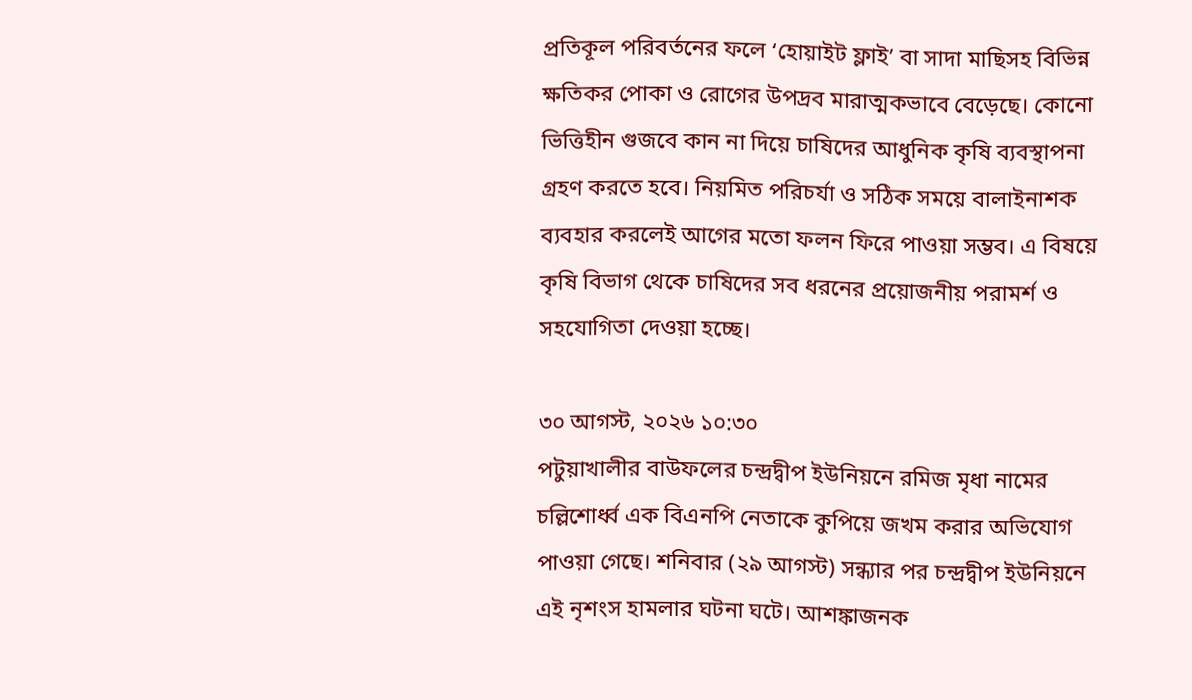প্রতিকূল পরিবর্তনের ফলে ‘হোয়াইট ফ্লাই’ বা সাদা মাছিসহ বিভিন্ন ক্ষতিকর পোকা ও রোগের উপদ্রব মারাত্মকভাবে বেড়েছে। কোনো ভিত্তিহীন গুজবে কান না দিয়ে চাষিদের আধুনিক কৃষি ব্যবস্থাপনা গ্রহণ করতে হবে। নিয়মিত পরিচর্যা ও সঠিক সময়ে বালাইনাশক ব্যবহার করলেই আগের মতো ফলন ফিরে পাওয়া সম্ভব। এ বিষয়ে কৃষি বিভাগ থেকে চাষিদের সব ধরনের প্রয়োজনীয় পরামর্শ ও সহযোগিতা দেওয়া হচ্ছে।

৩০ আগস্ট, ২০২৬ ১০:৩০
পটুয়াখালীর বাউফলের চন্দ্রদ্বীপ ইউনিয়নে রমিজ মৃধা নামের চল্লিশোর্ধ্ব এক বিএনপি নেতাকে কুপিয়ে জখম করার অভিযোগ পাওয়া গেছে। শনিবার (২৯ আগস্ট) সন্ধ্যার পর চন্দ্রদ্বীপ ইউনিয়নে এই নৃশংস হামলার ঘটনা ঘটে। আশঙ্কাজনক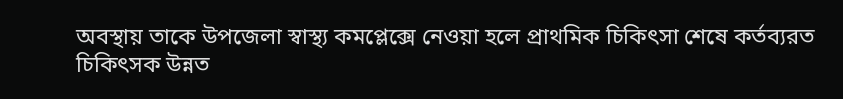অবস্থায় তাকে উপজেলা স্বাস্থ্য কমপ্লেক্সে নেওয়া হলে প্রাথমিক চিকিৎসা শেষে কর্তব্যরত চিকিৎসক উন্নত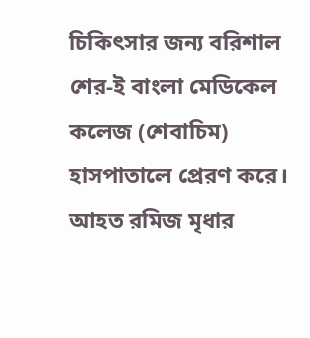চিকিৎসার জন্য বরিশাল শের-ই বাংলা মেডিকেল কলেজ (শেবাচিম) হাসপাতালে প্রেরণ করে।
আহত রমিজ মৃধার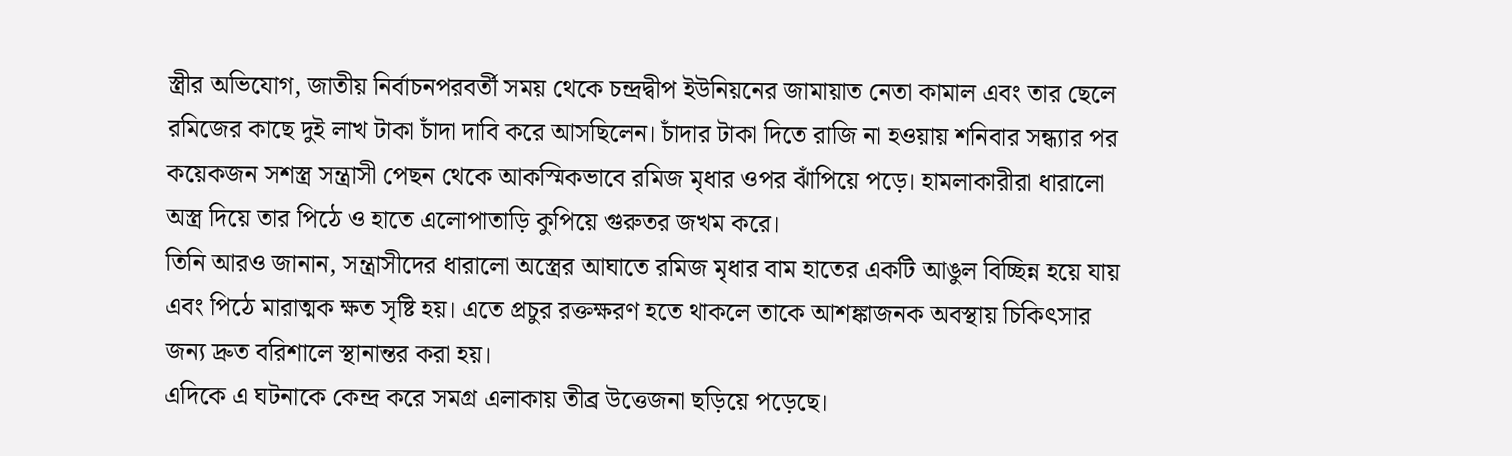স্ত্রীর অভিযোগ, জাতীয় নির্বাচনপরবর্তী সময় থেকে চন্দ্রদ্বীপ ইউনিয়নের জামায়াত নেতা কামাল এবং তার ছেলে রমিজের কাছে দুই লাখ টাকা চাঁদা দাবি করে আসছিলেন। চাঁদার টাকা দিতে রাজি না হওয়ায় শনিবার সন্ধ্যার পর কয়েকজন সশস্ত্র সন্ত্রাসী পেছন থেকে আকস্মিকভাবে রমিজ মৃধার ওপর ঝাঁপিয়ে পড়ে। হামলাকারীরা ধারালো অস্ত্র দিয়ে তার পিঠে ও হাতে এলোপাতাড়ি কুপিয়ে গুরুতর জখম করে।
তিনি আরও জানান, সন্ত্রাসীদের ধারালো অস্ত্রের আঘাতে রমিজ মৃধার বাম হাতের একটি আঙুল বিচ্ছিন্ন হয়ে যায় এবং পিঠে মারাত্মক ক্ষত সৃষ্টি হয়। এতে প্রচুর রক্তক্ষরণ হতে থাকলে তাকে আশঙ্কাজনক অবস্থায় চিকিৎসার জন্য দ্রুত বরিশালে স্থানান্তর করা হয়।
এদিকে এ ঘটনাকে কেন্দ্র করে সমগ্র এলাকায় তীব্র উত্তেজনা ছড়িয়ে পড়েছে।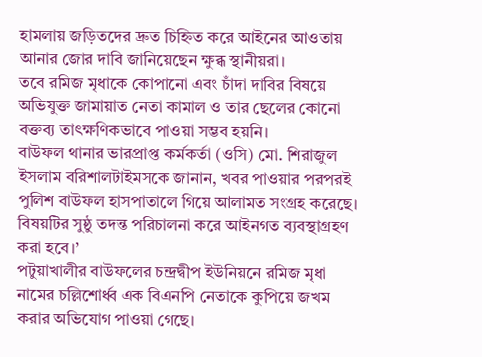হামলায় জড়িতদের দ্রুত চিহ্নিত করে আইনের আওতায় আনার জোর দাবি জানিয়েছেন ক্ষুব্ধ স্থানীয়রা।
তবে রমিজ মৃধাকে কোপানো এবং চাঁদা দাবির বিষয়ে অভিযুক্ত জামায়াত নেতা কামাল ও তার ছেলের কোনো বক্তব্য তাৎক্ষণিকভাবে পাওয়া সম্ভব হয়নি।
বাউফল থানার ভারপ্রাপ্ত কর্মকর্তা (ওসি) মো. শিরাজুল ইসলাম বরিশালটাইমসকে জানান, খবর পাওয়ার পরপরই পুলিশ বাউফল হাসপাতালে গিয়ে আলামত সংগ্রহ করেছে। বিষয়টির সুষ্ঠু তদন্ত পরিচালনা করে আইনগত ব্যবস্থাগ্রহণ করা হবে।’
পটুয়াখালীর বাউফলের চন্দ্রদ্বীপ ইউনিয়নে রমিজ মৃধা নামের চল্লিশোর্ধ্ব এক বিএনপি নেতাকে কুপিয়ে জখম করার অভিযোগ পাওয়া গেছে।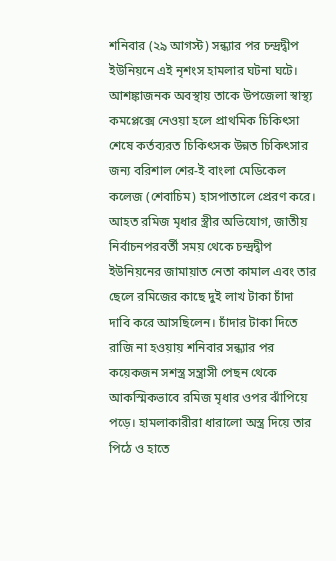শনিবার (২৯ আগস্ট) সন্ধ্যার পর চন্দ্রদ্বীপ ইউনিয়নে এই নৃশংস হামলার ঘটনা ঘটে। আশঙ্কাজনক অবস্থায় তাকে উপজেলা স্বাস্থ্য কমপ্লেক্সে নেওয়া হলে প্রাথমিক চিকিৎসা শেষে কর্তব্যরত চিকিৎসক উন্নত চিকিৎসার জন্য বরিশাল শের-ই বাংলা মেডিকেল কলেজ (শেবাচিম) হাসপাতালে প্রেরণ করে।
আহত রমিজ মৃধার স্ত্রীর অভিযোগ, জাতীয় নির্বাচনপরবর্তী সময় থেকে চন্দ্রদ্বীপ ইউনিয়নের জামায়াত নেতা কামাল এবং তার ছেলে রমিজের কাছে দুই লাখ টাকা চাঁদা দাবি করে আসছিলেন। চাঁদার টাকা দিতে রাজি না হওয়ায় শনিবার সন্ধ্যার পর কয়েকজন সশস্ত্র সন্ত্রাসী পেছন থেকে আকস্মিকভাবে রমিজ মৃধার ওপর ঝাঁপিয়ে পড়ে। হামলাকারীরা ধারালো অস্ত্র দিয়ে তার পিঠে ও হাতে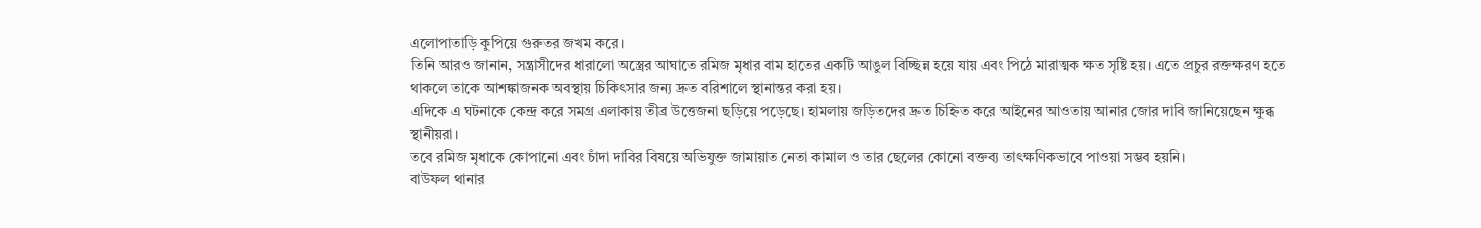এলোপাতাড়ি কুপিয়ে গুরুতর জখম করে।
তিনি আরও জানান, সন্ত্রাসীদের ধারালো অস্ত্রের আঘাতে রমিজ মৃধার বাম হাতের একটি আঙুল বিচ্ছিন্ন হয়ে যায় এবং পিঠে মারাত্মক ক্ষত সৃষ্টি হয়। এতে প্রচুর রক্তক্ষরণ হতে থাকলে তাকে আশঙ্কাজনক অবস্থায় চিকিৎসার জন্য দ্রুত বরিশালে স্থানান্তর করা হয়।
এদিকে এ ঘটনাকে কেন্দ্র করে সমগ্র এলাকায় তীব্র উত্তেজনা ছড়িয়ে পড়েছে। হামলায় জড়িতদের দ্রুত চিহ্নিত করে আইনের আওতায় আনার জোর দাবি জানিয়েছেন ক্ষুব্ধ স্থানীয়রা।
তবে রমিজ মৃধাকে কোপানো এবং চাঁদা দাবির বিষয়ে অভিযুক্ত জামায়াত নেতা কামাল ও তার ছেলের কোনো বক্তব্য তাৎক্ষণিকভাবে পাওয়া সম্ভব হয়নি।
বাউফল থানার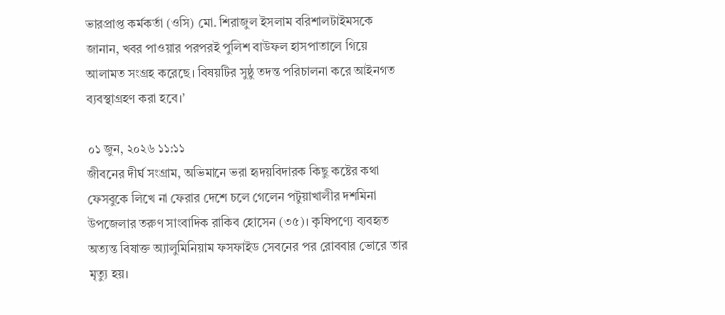ভারপ্রাপ্ত কর্মকর্তা (ওসি) মো. শিরাজুল ইসলাম বরিশালটাইমসকে জানান, খবর পাওয়ার পরপরই পুলিশ বাউফল হাসপাতালে গিয়ে আলামত সংগ্রহ করেছে। বিষয়টির সুষ্ঠু তদন্ত পরিচালনা করে আইনগত ব্যবস্থাগ্রহণ করা হবে।’

০১ জুন, ২০২৬ ১১:১১
জীবনের দীর্ঘ সংগ্রাম, অভিমানে ভরা হৃদয়বিদারক কিছু কষ্টের কথা ফেসবুকে লিখে না ফেরার দেশে চলে গেলেন পটুয়াখালীর দশমিনা উপজেলার তরুণ সাংবাদিক রাকিব হোসেন (৩৫)। কৃষিপণ্যে ব্যবহৃত অত্যন্ত বিষাক্ত অ্যালুমিনিয়াম ফসফাইড সেবনের পর রোববার ভোরে তার মৃত্যু হয়।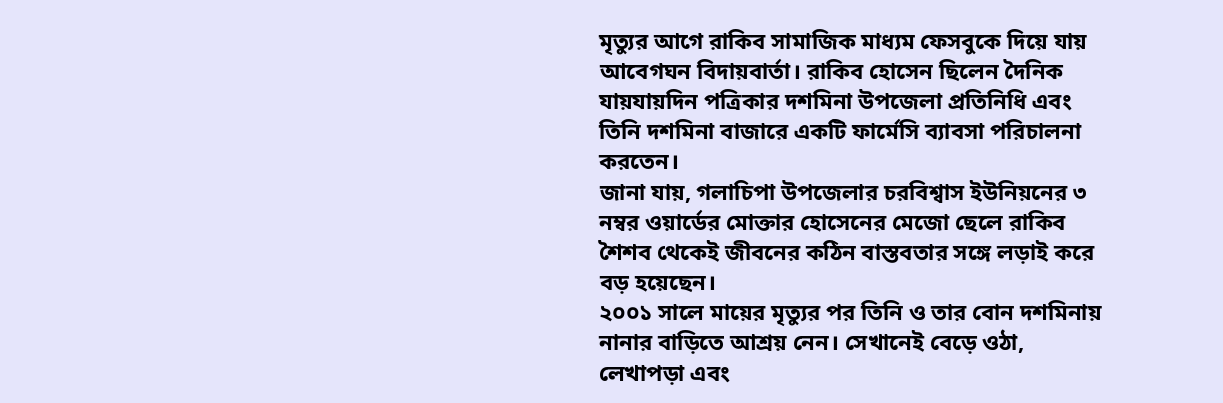মৃত্যুর আগে রাকিব সামাজিক মাধ্যম ফেসবুকে দিয়ে যায় আবেগঘন বিদায়বার্তা। রাকিব হোসেন ছিলেন দৈনিক যায়যায়দিন পত্রিকার দশমিনা উপজেলা প্রতিনিধি এবং তিনি দশমিনা বাজারে একটি ফার্মেসি ব্যাবসা পরিচালনা করতেন।
জানা যায়, গলাচিপা উপজেলার চরবিশ্বাস ইউনিয়নের ৩ নম্বর ওয়ার্ডের মোক্তার হোসেনের মেজো ছেলে রাকিব শৈশব থেকেই জীবনের কঠিন বাস্তবতার সঙ্গে লড়াই করে বড় হয়েছেন।
২০০১ সালে মায়ের মৃত্যুর পর তিনি ও তার বোন দশমিনায় নানার বাড়িতে আশ্রয় নেন। সেখানেই বেড়ে ওঠা, লেখাপড়া এবং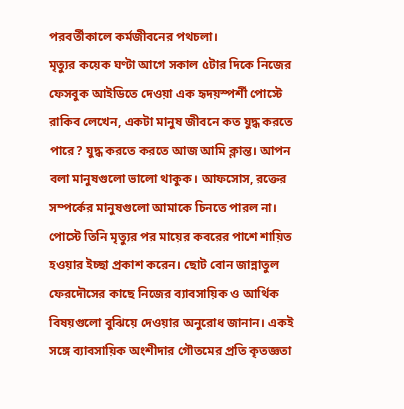পরবর্তীকালে কর্মজীবনের পথচলা।
মৃত্যুর কয়েক ঘণ্টা আগে সকাল ৫টার দিকে নিজের ফেসবুক আইডিতে দেওয়া এক হৃদয়স্পর্শী পোস্টে রাকিব লেখেন, একটা মানুষ জীবনে কত যুদ্ধ করতে পারে? যুদ্ধ করতে করতে আজ আমি ক্লান্ত। আপন বলা মানুষগুলো ভালো থাকুক। আফসোস, রক্তের সম্পর্কের মানুষগুলো আমাকে চিনতে পারল না।
পোস্টে তিনি মৃত্যুর পর মায়ের কবরের পাশে শায়িত হওয়ার ইচ্ছা প্রকাশ করেন। ছোট বোন জান্নাতুল ফেরদৌসের কাছে নিজের ব্যাবসায়িক ও আর্থিক বিষয়গুলো বুঝিয়ে দেওয়ার অনুরোধ জানান। একই সঙ্গে ব্যাবসায়িক অংশীদার গৌতমের প্রতি কৃতজ্ঞতা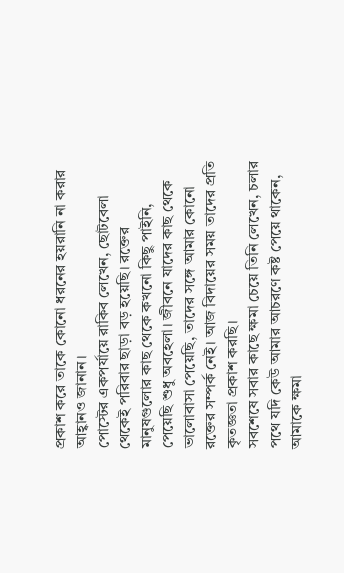প্রকাশ করে তাকে কোনো ধরনের হয়রানি না করার আহ্বানও জানান।
পোস্টের একপর্যায়ে রাকিব লেখেন, ছোটবেলা থেকেই পরিবার ছাড়া বড় হয়েছি। রক্তের মানুষগুলোর কাছ থেকে কখনো কিছু পাইনি, পেয়েছি শুধু অবহেলা। জীবনে যাদের কাছ থেকে ভালোবাসা পেয়েছি, তাদের সঙ্গে আমার কোনো রক্তের সম্পর্ক নেই। আজ বিদায়ের সময় তাদের প্রতি কৃতজ্ঞতা প্রকাশ করছি।
সবশেষে সবার কাছে ক্ষমা চেয়ে তিনি লেখেন, চলার পথে যদি কেউ আমার আচরণে কষ্ট পেয়ে থাকেন, আমাকে ক্ষমা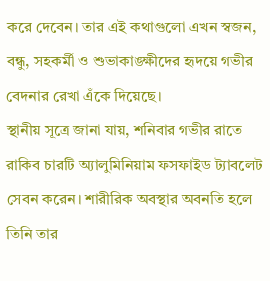করে দেবেন। তার এই কথাগুলো এখন স্বজন, বন্ধু, সহকর্মী ও শুভাকাঙ্ক্ষীদের হৃদয়ে গভীর বেদনার রেখা এঁকে দিয়েছে।
স্থানীয় সূত্রে জানা যায়, শনিবার গভীর রাতে রাকিব চারটি অ্যালুমিনিয়াম ফসফাইড ট্যাবলেট সেবন করেন। শারীরিক অবস্থার অবনতি হলে তিনি তার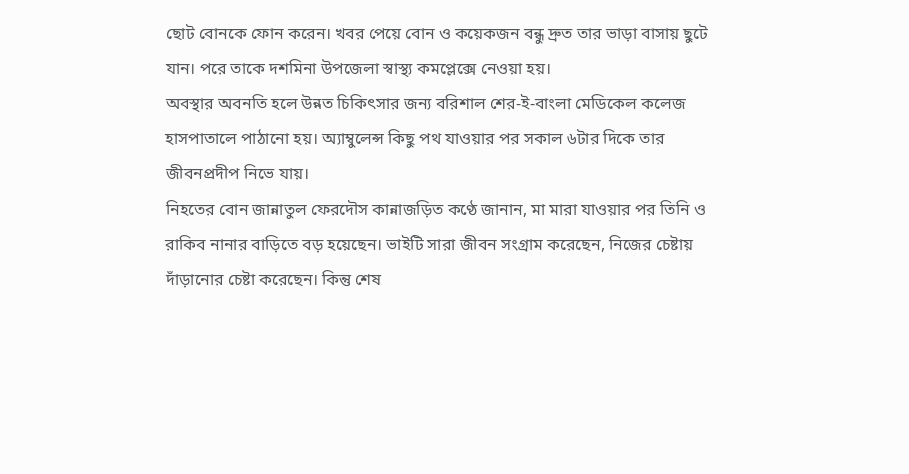ছোট বোনকে ফোন করেন। খবর পেয়ে বোন ও কয়েকজন বন্ধু দ্রুত তার ভাড়া বাসায় ছুটে যান। পরে তাকে দশমিনা উপজেলা স্বাস্থ্য কমপ্লেক্সে নেওয়া হয়।
অবস্থার অবনতি হলে উন্নত চিকিৎসার জন্য বরিশাল শের-ই-বাংলা মেডিকেল কলেজ হাসপাতালে পাঠানো হয়। অ্যাম্বুলেন্স কিছু পথ যাওয়ার পর সকাল ৬টার দিকে তার জীবনপ্রদীপ নিভে যায়।
নিহতের বোন জান্নাতুল ফেরদৌস কান্নাজড়িত কণ্ঠে জানান, মা মারা যাওয়ার পর তিনি ও রাকিব নানার বাড়িতে বড় হয়েছেন। ভাইটি সারা জীবন সংগ্রাম করেছেন, নিজের চেষ্টায় দাঁড়ানোর চেষ্টা করেছেন। কিন্তু শেষ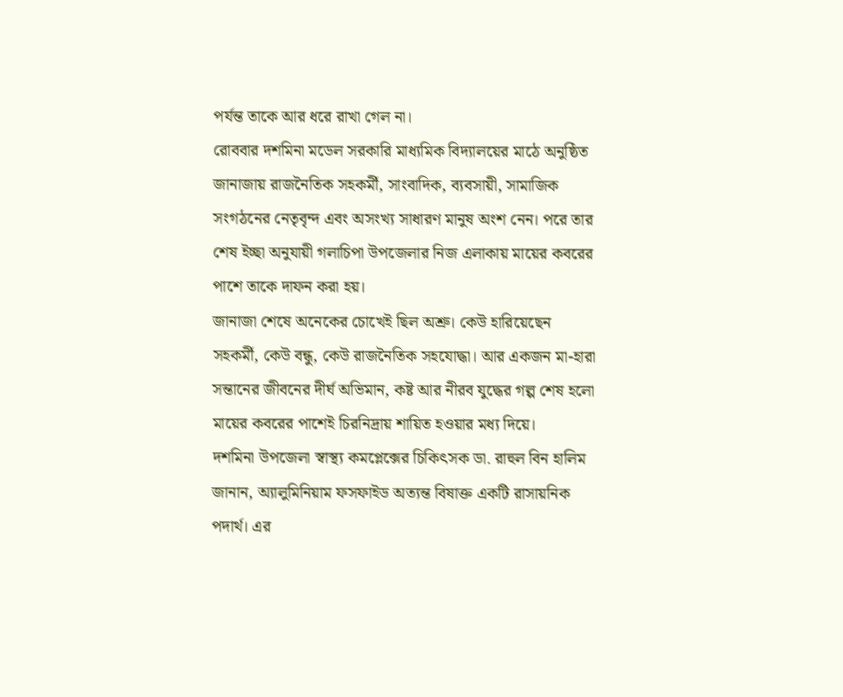পর্যন্ত তাকে আর ধরে রাখা গেল না।
রোববার দশমিনা মডেল সরকারি মাধ্যমিক বিদ্যালয়ের মাঠে অনুষ্ঠিত জানাজায় রাজনৈতিক সহকর্মী, সাংবাদিক, ব্যবসায়ী, সামাজিক সংগঠনের নেতৃবৃন্দ এবং অসংখ্য সাধারণ মানুষ অংশ নেন। পরে তার শেষ ইচ্ছা অনুযায়ী গলাচিপা উপজেলার নিজ এলাকায় মায়ের কবরের পাশে তাকে দাফন করা হয়।
জানাজা শেষে অনেকের চোখেই ছিল অশ্রু। কেউ হারিয়েছেন সহকর্মী, কেউ বন্ধু, কেউ রাজনৈতিক সহযোদ্ধা। আর একজন মা-হারা সন্তানের জীবনের দীর্ঘ অভিমান, কষ্ট আর নীরব যুদ্ধের গল্প শেষ হলো মায়ের কবরের পাশেই চিরনিদ্রায় শায়িত হওয়ার মধ্য দিয়ে।
দশমিনা উপজেলা স্বাস্থ্য কমপ্লেক্সের চিকিৎসক ডা. রাহুল বিন হালিম জানান, অ্যালুমিনিয়াম ফসফাইড অত্যন্ত বিষাক্ত একটি রাসায়নিক পদার্থ। এর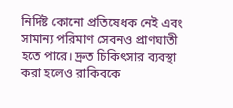নির্দিষ্ট কোনো প্রতিষেধক নেই এবং সামান্য পরিমাণ সেবনও প্রাণঘাতী হতে পারে। দ্রুত চিকিৎসার ব্যবস্থা করা হলেও রাকিবকে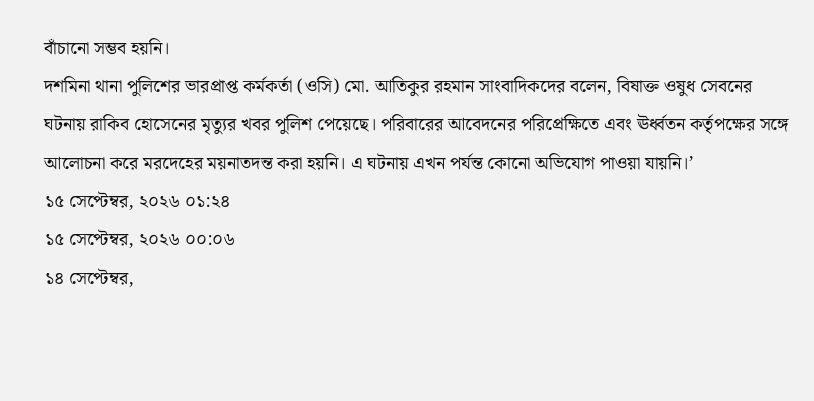বাঁচানো সম্ভব হয়নি।
দশমিনা থানা পুলিশের ভারপ্রাপ্ত কর্মকর্তা (ওসি) মো. আতিকুর রহমান সাংবাদিকদের বলেন, বিষাক্ত ওষুধ সেবনের ঘটনায় রাকিব হোসেনের মৃত্যুর খবর পুলিশ পেয়েছে। পরিবারের আবেদনের পরিপ্রেক্ষিতে এবং ঊর্ধ্বতন কর্তৃপক্ষের সঙ্গে আলোচনা করে মরদেহের ময়নাতদন্ত করা হয়নি। এ ঘটনায় এখন পর্যন্ত কোনো অভিযোগ পাওয়া যায়নি।’
১৫ সেপ্টেম্বর, ২০২৬ ০১:২৪
১৫ সেপ্টেম্বর, ২০২৬ ০০:০৬
১৪ সেপ্টেম্বর,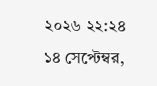২০২৬ ২২:২৪
১৪ সেপ্টেম্বর,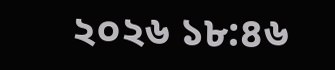২০২৬ ১৮:৪৬